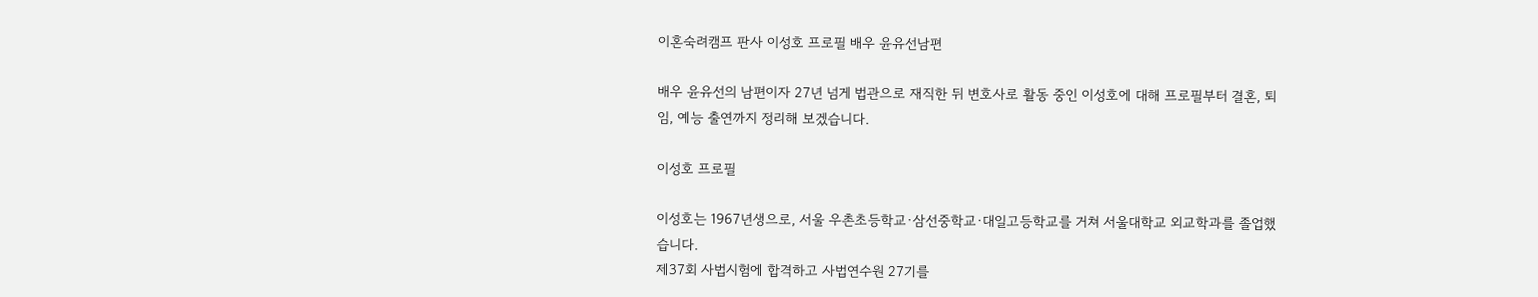이혼숙려캠프 판사 이성호 프로필 배우 윤유선남편

배우 윤유선의 남편이자 27년 넘게 법관으로 재직한 뒤 변호사로 활동 중인 이성호에 대해 프로필부터 결혼, 퇴임, 예능 출연까지 정리해 보겠습니다.

이성호 프로필

이성호는 1967년생으로, 서울 우촌초등학교·삼선중학교·대일고등학교를 거쳐 서울대학교 외교학과를 졸업했습니다.
제37회 사법시험에 합격하고 사법연수원 27기를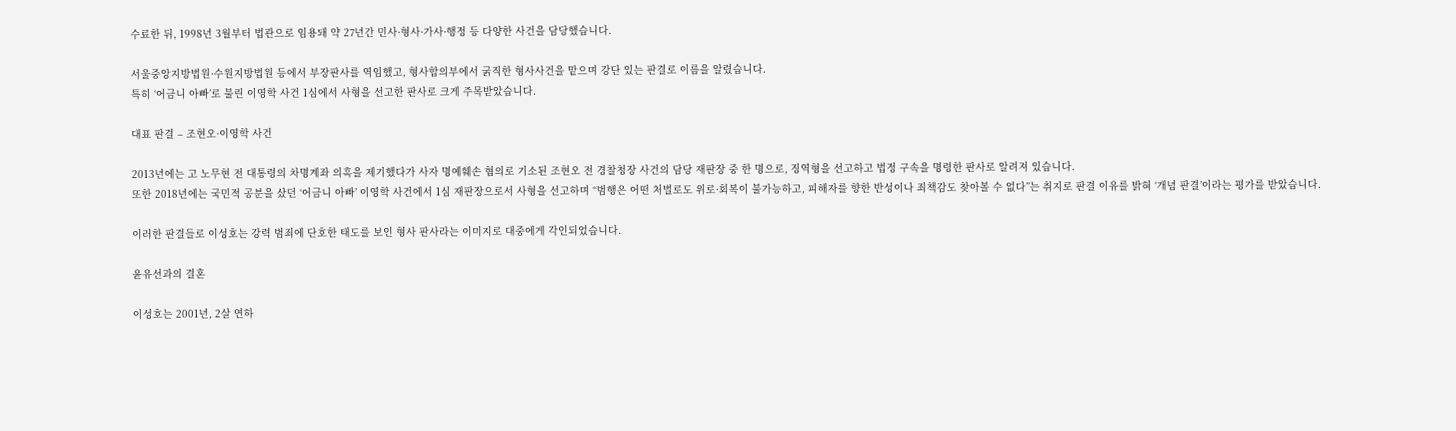수료한 뒤, 1998년 3월부터 법관으로 임용돼 약 27년간 민사·형사·가사·행정 등 다양한 사건을 담당했습니다.

서울중앙지방법원·수원지방법원 등에서 부장판사를 역임했고, 형사합의부에서 굵직한 형사사건을 맡으며 강단 있는 판결로 이름을 알렸습니다.
특히 ‘어금니 아빠’로 불린 이영학 사건 1심에서 사형을 선고한 판사로 크게 주목받았습니다.

대표 판결 – 조현오·이영학 사건

2013년에는 고 노무현 전 대통령의 차명계좌 의혹을 제기했다가 사자 명예훼손 혐의로 기소된 조현오 전 경찰청장 사건의 담당 재판장 중 한 명으로, 징역형을 선고하고 법정 구속을 명령한 판사로 알려져 있습니다.
또한 2018년에는 국민적 공분을 샀던 ‘어금니 아빠’ 이영학 사건에서 1심 재판장으로서 사형을 선고하며 “범행은 어떤 처벌로도 위로·회복이 불가능하고, 피해자를 향한 반성이나 죄책감도 찾아볼 수 없다”는 취지로 판결 이유를 밝혀 ‘개념 판결’이라는 평가를 받았습니다.

이러한 판결들로 이성호는 강력 범죄에 단호한 태도를 보인 형사 판사라는 이미지로 대중에게 각인되었습니다.

윤유선과의 결혼

이성호는 2001년, 2살 연하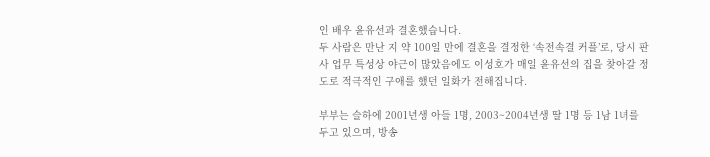인 배우 윤유선과 결혼했습니다.
두 사람은 만난 지 약 100일 만에 결혼을 결정한 ‘속전속결 커플’로, 당시 판사 업무 특성상 야근이 많았음에도 이성호가 매일 윤유선의 집을 찾아갈 정도로 적극적인 구애를 했던 일화가 전해집니다.

부부는 슬하에 2001년생 아들 1명, 2003~2004년생 딸 1명 등 1남 1녀를 두고 있으며, 방송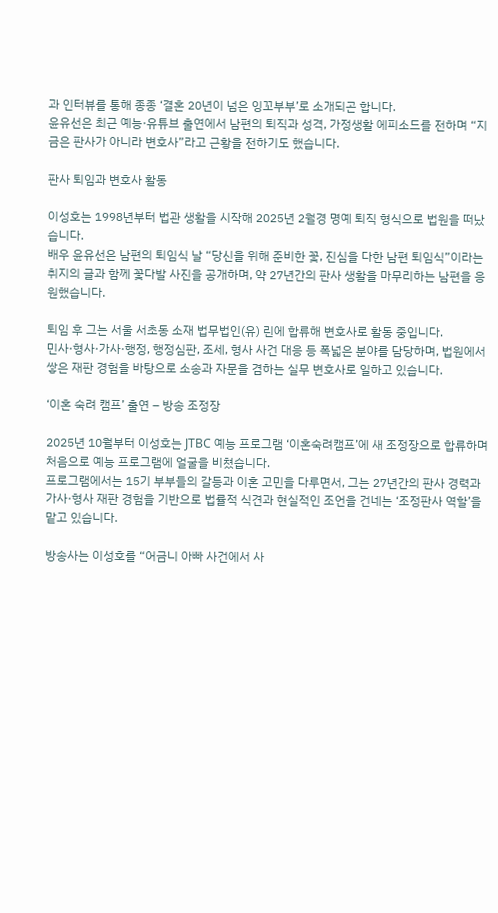과 인터뷰를 통해 종종 ‘결혼 20년이 넘은 잉꼬부부’로 소개되곤 합니다.
윤유선은 최근 예능·유튜브 출연에서 남편의 퇴직과 성격, 가정생활 에피소드를 전하며 “지금은 판사가 아니라 변호사”라고 근황을 전하기도 했습니다.

판사 퇴임과 변호사 활동

이성호는 1998년부터 법관 생활을 시작해 2025년 2월경 명예 퇴직 형식으로 법원을 떠났습니다.
배우 윤유선은 남편의 퇴임식 날 “당신을 위해 준비한 꽃, 진심을 다한 남편 퇴임식”이라는 취지의 글과 함께 꽃다발 사진을 공개하며, 약 27년간의 판사 생활을 마무리하는 남편을 응원했습니다.

퇴임 후 그는 서울 서초동 소재 법무법인(유) 린에 합류해 변호사로 활동 중입니다.
민사·형사·가사·행정, 행정심판, 조세, 형사 사건 대응 등 폭넓은 분야를 담당하며, 법원에서 쌓은 재판 경험을 바탕으로 소송과 자문을 겸하는 실무 변호사로 일하고 있습니다.

‘이혼 숙려 캠프’ 출연 – 방송 조정장

2025년 10월부터 이성호는 JTBC 예능 프로그램 ‘이혼숙려캠프’에 새 조정장으로 합류하며 처음으로 예능 프로그램에 얼굴을 비쳤습니다.
프로그램에서는 15기 부부들의 갈등과 이혼 고민을 다루면서, 그는 27년간의 판사 경력과 가사·형사 재판 경험을 기반으로 법률적 식견과 현실적인 조언을 건네는 ‘조정판사 역할’을 맡고 있습니다.

방송사는 이성호를 “어금니 아빠 사건에서 사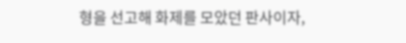형을 선고해 화제를 모았던 판사이자,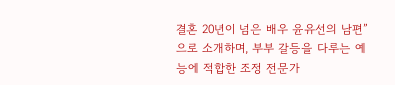결혼 20년이 넘은 배우 윤유선의 남편”으로 소개하며, 부부 갈등을 다루는 예능에 적합한 조정 전문가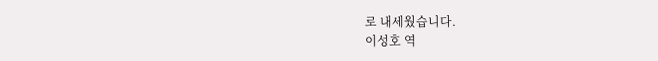로 내세웠습니다.
이성호 역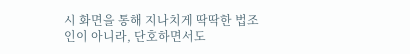시 화면을 통해 지나치게 딱딱한 법조인이 아니라, 단호하면서도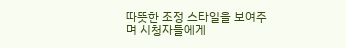따뜻한 조정 스타일을 보여주며 시청자들에게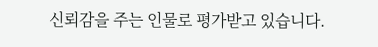신뢰감을 주는 인물로 평가받고 있습니다.